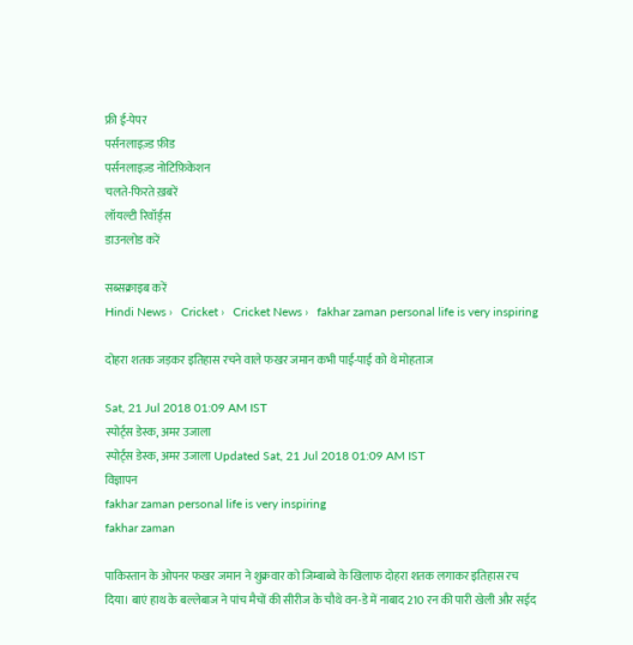फ्री ई-पेपर
पर्सनलाइज़्ड फ़ीड
पर्सनलाइज़्ड नोटिफ़िकेशन
चलते-फिरते ख़बरें
लॉयल्टी रिवॉर्ड्स
डाउनलोड करें

सब्सक्राइब करें
Hindi News ›   Cricket ›   Cricket News ›   fakhar zaman personal life is very inspiring

दोहरा शतक जड़कर इतिहास रचने वाले फखर जमान कभी पाई-पाई को थे मोहताज

Sat, 21 Jul 2018 01:09 AM IST
स्पोर्ट्स डेस्क, अमर उजाला
स्पोर्ट्स डेस्क, अमर उजाला Updated Sat, 21 Jul 2018 01:09 AM IST
विज्ञापन
fakhar zaman personal life is very inspiring
fakhar zaman

पाकिस्तान के ओपनर फखर जमान ने शुक्रवार को जिम्बाब्वे के खिलाफ दोहरा शतक लगाकर इतिहास रच दिया। बाएं हाथ के बल्लेबाज ने पांच मैचों की सीरीज के चौथे वन-डे में नाबाद 210 रन की पारी खेली और सईद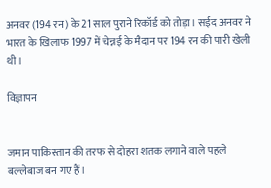अनवर (194 रन) के 21 साल पुराने रिकॉर्ड को तोड़ा। सईद अनवर ने भारत के खिलाफ 1997 में चेन्नई के मैदान पर 194 रन की पारी खेली थी।

विज्ञापन


जमान पाकिस्तान की तरफ से दोहरा शतक लगाने वाले पहले बल्लेबाज बन गए हैं।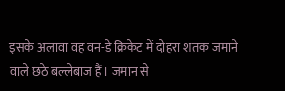इसके अलावा वह वन-डे क्रिकेट में दोहरा शतक जमाने वाले छठे बल्लेबाज हैं। जमान से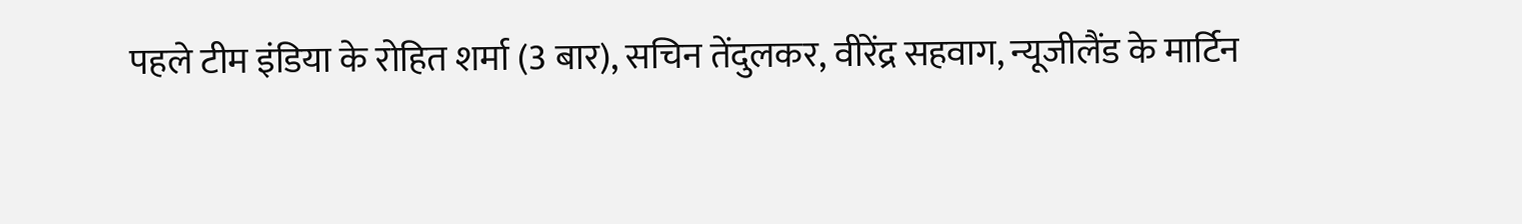पहले टीम इंडिया के रोहित शर्मा (3 बार), सचिन तेंदुलकर, वीरेंद्र सहवाग, न्यूजीलैंड के मार्टिन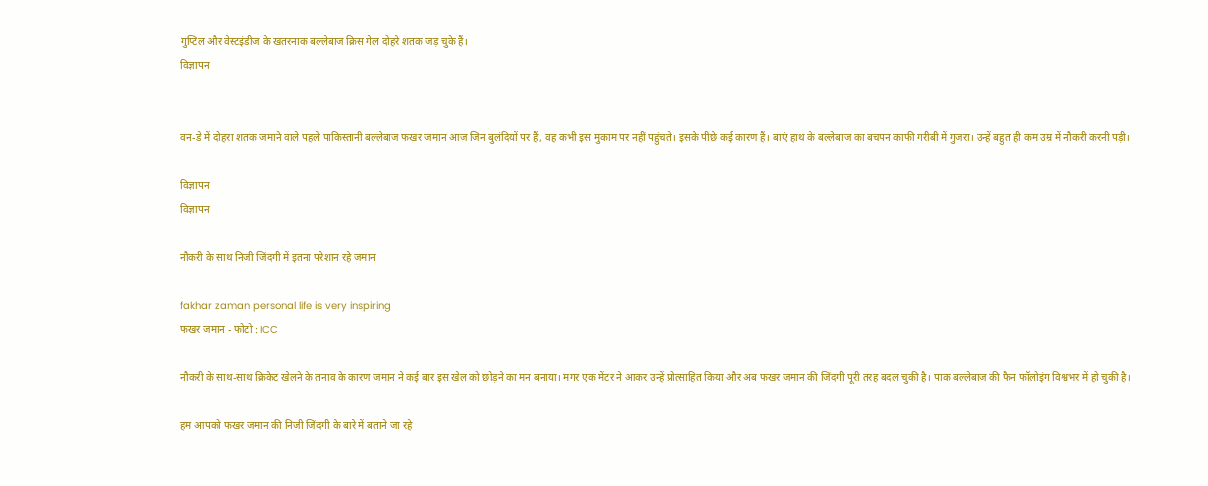गुप्टिल और वेस्टइंडीज के खतरनाक बल्लेबाज क्रिस गेल दोहरे शतक जड़ चुके हैं।
विज्ञापन


वन-डे में दोहरा शतक जमाने वाले पहले पाकिस्तानी बल्लेबाज फखर जमान आज जिन बुलंदियों पर हैं, वह कभी इस मुकाम पर नहीं पहुंचते। इसके पीछे कई कारण हैं। बाएं हाथ के बल्लेबाज का बचपन काफी गरीबी में गुजरा। उन्हें बहुत ही कम उम्र में नौकरी करनी पड़ी।

विज्ञापन
विज्ञापन

नौकरी के साथ निजी जिंदगी में इतना परेशान रहे जमान

fakhar zaman personal life is very inspiring
फखर जमान - फोटो : ICC

नौकरी के साथ-साथ क्रिकेट खेलने के तनाव के कारण जमान ने कई बार इस खेल को छोड़ने का मन बनाया। मगर एक मेंटर ने आकर उन्हें प्रोत्साहित किया और अब फखर जमान की जिंदगी पूरी तरह बदल चुकी है। पाक बल्लेबाज की फैन फॉलोइंग विश्वभर में हो चुकी है।

हम आपको फखर जमान की निजी जिंदगी के बारे में बताने जा रहे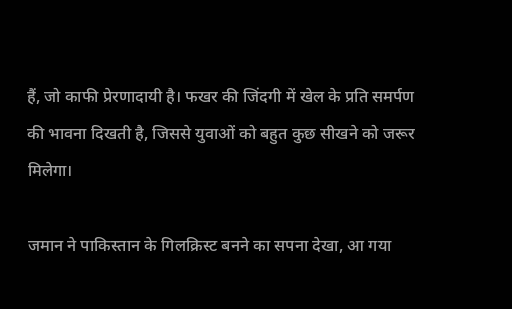हैं, जो काफी प्रेरणादायी है। फखर की जिंदगी में खेल के प्रति समर्पण की भावना दिखती है, जिससे युवाओं को बहुत कुछ सीखने को जरूर मिलेगा।

जमान ने पाकिस्तान के गिलक्रिस्ट बनने का सपना देखा, आ गया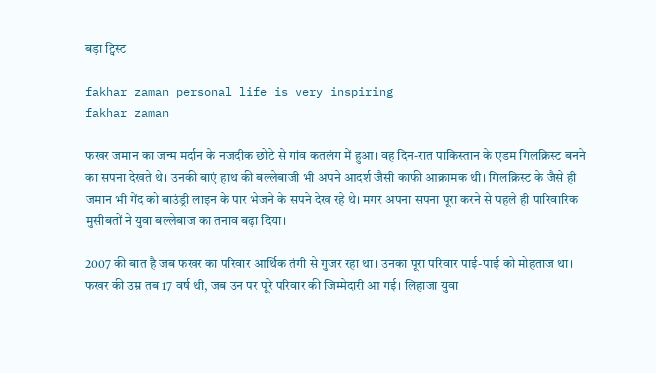बड़ा ट्विस्ट

fakhar zaman personal life is very inspiring
fakhar zaman

फखर जमान का जन्म मर्दान के नजदीक छोटे से गांव कतलंग में हुआ। वह दिन-रात पाकिस्तान के एडम गिलक्रिस्ट बनने का सपना देखते थे। उनकी बाएं हाथ की बल्लेबाजी भी अपने आदर्श जैसी काफी आक्रामक थी। गिलक्रिस्ट के जैसे ही जमान भी गेंद को बाउंड्री लाइन के पार भेजने के सपने देख रहे थे। मगर अपना सपना पूरा करने से पहले ही पारिवारिक मुसीबतों ने युवा बल्लेबाज का तनाव बढ़ा दिया।

2007 की बात है जब फखर का परिवार आर्थिक तंगी से गुजर रहा था। उनका पूरा परिवार पाई-पाई को मोहताज था। फखर की उम्र तब 17 वर्ष थी, जब उन पर पूरे परिवार की जिम्मेदारी आ गई। लिहाजा युवा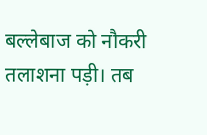बल्लेबाज को नौकरी तलाशना पड़ी। तब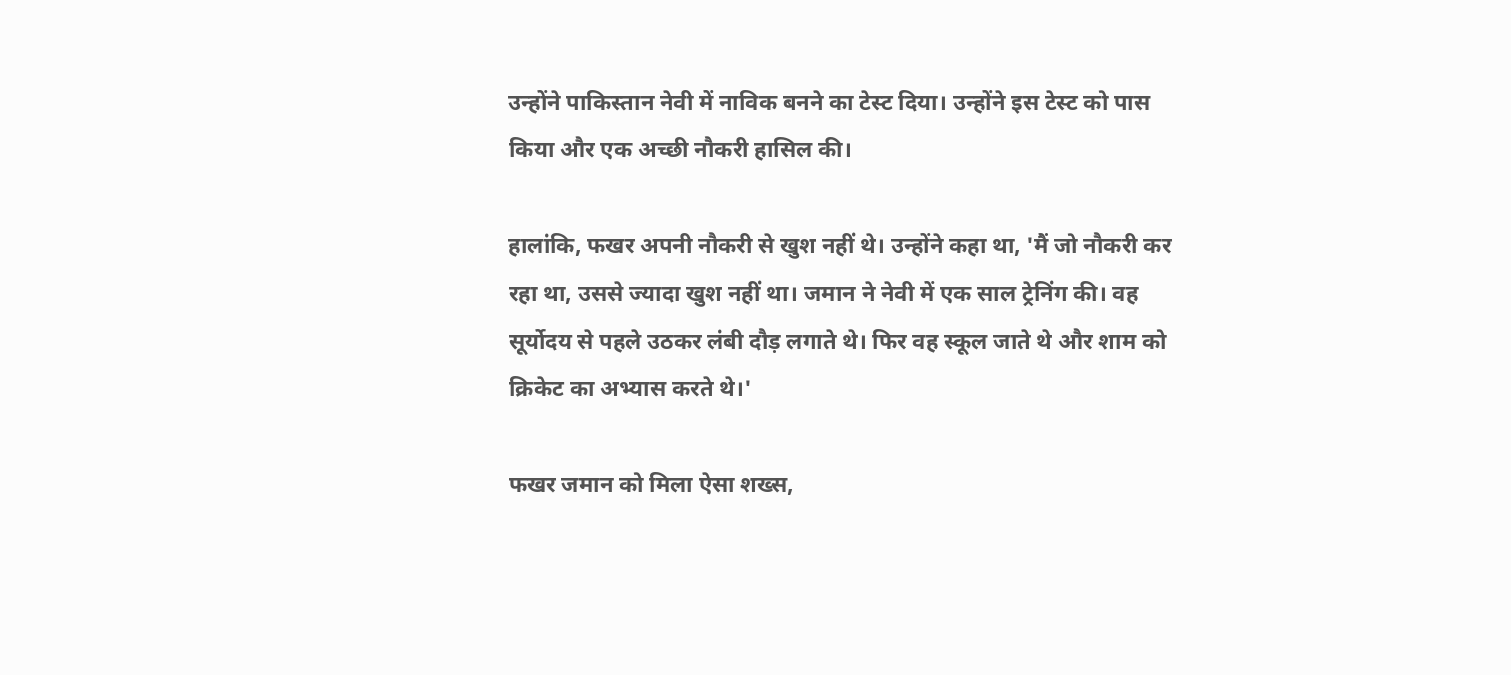उन्होंने पाकिस्तान नेवी में नाविक बनने का टेस्ट दिया। उन्होंने इस टेस्ट को पास किया और एक अच्छी नौकरी हासिल की।

हालांकि, फखर अपनी नौकरी से खुश नहीं थे। उन्होंने कहा था, 'मैं जो नौकरी कर रहा था, उससे ज्यादा खुश नहीं था। जमान ने नेवी में एक साल ट्रेनिंग की। वह सूर्योदय से पहले उठकर लंबी दौड़ लगाते थे। फिर वह स्कूल जाते थे और शाम को क्रिकेट का अभ्यास करते थे।'

फखर जमान को मिला ऐसा शख्स,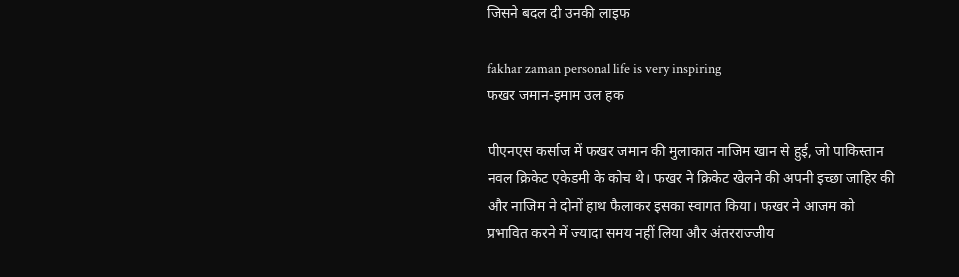जिसने बदल दी उनकी लाइफ

fakhar zaman personal life is very inspiring
फखर जमान-इमाम उल हक

पीएनएस कर्साज में फखर जमान की मुलाकात नाजिम खान से हुई, जो पाकिस्तान नवल क्रिकेट एकेडमी के कोच थे। फखर ने क्रिकेट खेलने की अपनी इच्छा जाहिर की और नाजिम ने दोनों हाथ फैलाकर इसका स्वागत किया। फखर ने आजम को प्रभावित करने में ज्यादा समय नहीं लिया और अंतरराज्जीय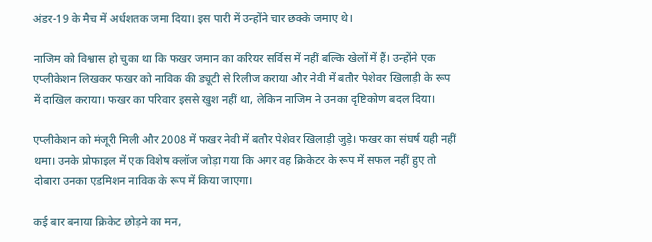अंडर-19 के मैच में अर्धशतक जमा दिया। इस पारी में उन्होंने चार छक्के जमाए थे।

नाजिम को विश्वास हो चुका था कि फखर जमान का करियर सर्विस में नहीं बल्कि खेलों में हैं। उन्होंने एक एप्लीकेशन लिखकर फखर को नाविक की ड्यूटी से रिलीज कराया और नेवी में बतौर पेशेवर खिलाड़ी के रूप में दाखिल कराया। फखर का परिवार इससे खुश नहीं था, लेकिन नाजिम ने उनका दृष्टिकोण बदल दिया।

एप्लीकेशन को मंजूरी मिली और 2008 में फखर नेवी में बतौर पेशेवर खिलाड़ी जुड़े। फखर का संघर्ष यही नहीं थमा। उनके प्रोफाइल में एक विशेष क्लॉज जोड़ा गया कि अगर वह क्रिकेटर के रूप में सफल नहीं हुए तो दोबारा उनका एडमिशन नाविक के रूप में किया जाएगा।

कई बार बनाया क्रिकेट छोड़ने का मन,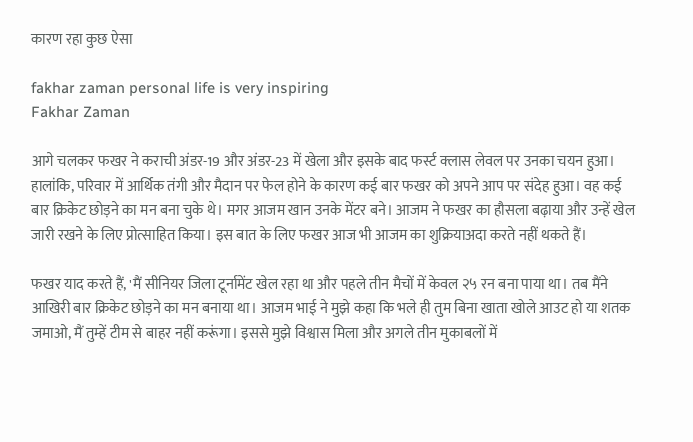कारण रहा कुछ ऐसा

fakhar zaman personal life is very inspiring
Fakhar Zaman

आगे चलकर फखर ने कराची अंडर-19 और अंडर-23 में खेला और इसके बाद फर्स्ट क्लास लेवल पर उनका चयन हुआ। हालांकि, परिवार में आर्थिक तंगी और मैदान पर फेल होने के कारण कई बार फखर को अपने आप पर संदेह हुआ। वह कई बार क्रिकेट छोड़ने का मन बना चुके थे। मगर आजम खान उनके मेंटर बने। आजम ने फखर का हौसला बढ़ाया और उन्हें खेल जारी रखने के लिए प्रोत्साहित किया। इस बात के लिए फखर आज भी आजम का शुक्रियाअदा करते नहीं थकते हैं।

फखर याद करते हैं, 'मैं सीनियर जिला टूर्नामेंट खेल रहा था और पहले तीन मैचों में केवल २५ रन बना पाया था। तब मैंने आखिरी बार क्रिकेट छोड़ने का मन बनाया था। आजम भाई ने मुझे कहा कि भले ही तुम बिना खाता खोले आउट हो या शतक जमाओ, मैं तुम्हें टीम से बाहर नहीं करूंगा। इससे मुझे विश्वास मिला और अगले तीन मुकाबलों में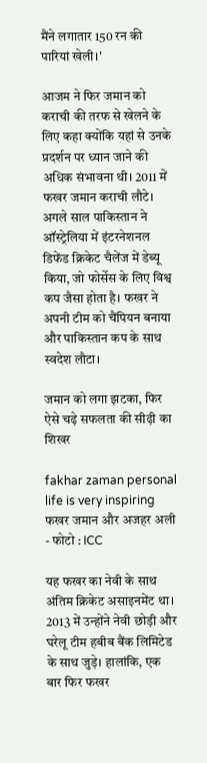मैंने लगातार 150 रन की पारियां खेली।'

आजम ने फिर जमान को कराची की तरफ से खेलने के लिए कहा क्योंकि यहां से उनके प्रदर्शन पर ध्यान जाने की अधिक संभावना थी। 2011 में फखर जमान कराची लौटे। अगले साल पाकिस्तान ने ऑस्ट्रेलिया में इंटरनेशनल डिफेंड क्रिकेट चैलेंज में डेब्यू किया, जो फोर्सेस के लिए विश्व कप जैसा होता है। फखर ने अपनी टीम को चैंपियन बनाया और पाकिस्तान कप के साथ स्वदेश लौटा।

जमान को लगा झटका, फिर ऐसे चढ़े सफलता की सीढ़ी का शिखर

fakhar zaman personal life is very inspiring
फखर जमान और अजहर अली - फोटो : ICC

यह फखर का नेवी के साथ अंतिम क्रिकेट असाइनमेंट था। 2013 में उन्होंने नेवी छोड़ी और घरेलू टीम हबीब बैंक लिमिटेड के साथ जुड़े। हालांकि, एक बार फिर फखर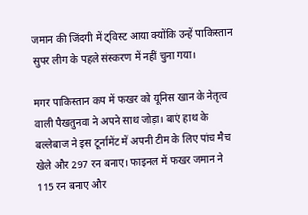जमान की जिंदगी में ट्विस्ट आया क्योंकि उन्हें पाकिस्तान सुपर लीग के पहले संस्करण में नहीं चुना गया।

मगर पाकिस्तान कप में फखर को यूनिस खान के नेतृत्व वाली पैखतुनवा ने अपने साथ जोड़ा। बाएं हाथ के बल्लेबाज ने इस टूर्नामेंट में अपनी टीम के लिए पांच मैच खेले और 297 रन बनाए। फाइनल में फखर जमान ने 115 रन बनाए और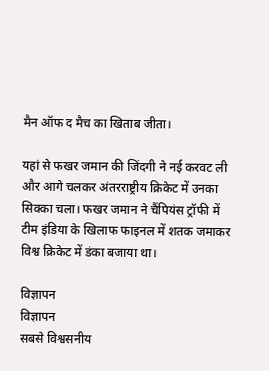मैन ऑफ द मैच का खिताब जीता।

यहां से फखर जमान की जिंदगी ने नई करवट ली और आगे चलकर अंतरराष्ट्रीय क्रिकेट में उनका सिक्का चला। फखर जमान ने चैंपियंस ट्रॉफी में टीम इंडिया के खिलाफ फाइनल में शतक जमाकर विश्व क्रिकेट में डंका बजाया था।

विज्ञापन
विज्ञापन
सबसे विश्वसनीय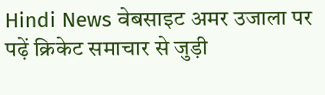Hindi News वेबसाइट अमर उजाला पर पढ़ें क्रिकेट समाचार से जुड़ी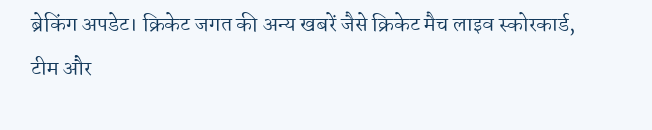ब्रेकिंग अपडेट। क्रिकेट जगत की अन्य खबरें जैसे क्रिकेट मैच लाइव स्कोरकार्ड, टीम और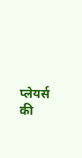प्लेयर्स की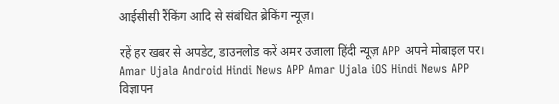आईसीसी रैंकिंग आदि से संबंधित ब्रेकिंग न्यूज़।

रहें हर खबर से अपडेट, डाउनलोड करें अमर उजाला हिंदी न्यूज़ APP अपने मोबाइल पर।
Amar Ujala Android Hindi News APP Amar Ujala iOS Hindi News APP
विज्ञापन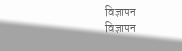विज्ञापन
विज्ञापन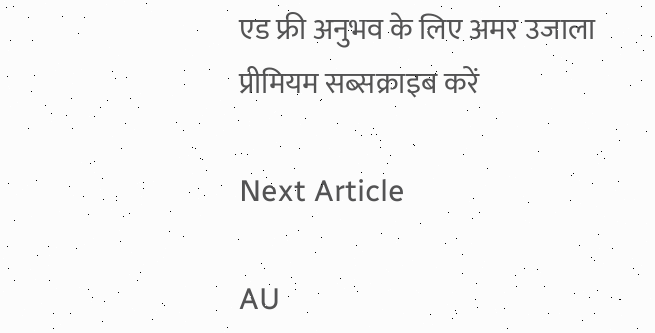एड फ्री अनुभव के लिए अमर उजाला प्रीमियम सब्सक्राइब करें

Next Article

AU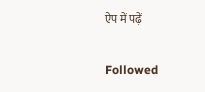ऐप में पढ़ें

Followed